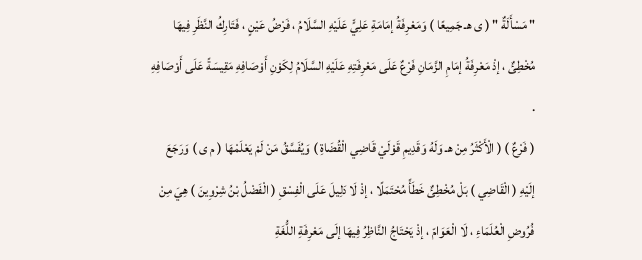" مَسْأَلَةٌ " ( ى هـ جَمِيعًا ) وَمَعْرِفَةُ إمَامَةِ عَلِيٍّ عَلَيْهِ السَّلَامُ ، فَرْضُ عَيْنٍ ، فَتَارِكُ النَّظَرِ فِيهَا مُخْطِئٌ ، إذْ مَعْرِفَةُ إمَامِ الزَّمَانِ فَرْعٌ عَلَى مَعْرِفَتِهِ عَلَيْهِ السَّلَامُ لِكَوْنِ أَوْصَافِهِ مَقِيسَةً عَلَى أَوْصَافِهِ .
( فَرْعٌ ) ( الْأَكْثَرُ مِنْ هـ وَلَهُ وَقَدِيمِ قَوْلَيْ قَاضِي الْقُضَاةِ ) وَيُفَسَّقُ مَنْ لَمْ يَعْلَمْهَا ( م ى ) وَرَجَعَ إلَيْهِ ( الْقَاضِي ) بَلْ مُخْطِئٌ خَطَأً مُحْتَمَلًا ، إذْ لَا دَلِيلَ عَلَى الْفِسْقِ ( الْفَضْلُ بْنُ شِرْوِينَ ) هِيَ مِنْ فُرُوضِ الْعُلَمَاءِ ، لَا الْعَوَامّ ، إذْ يَحْتَاجُ النَّاظِرُ فِيهَا إلَى مَعْرِفَةِ اللُّغَةِ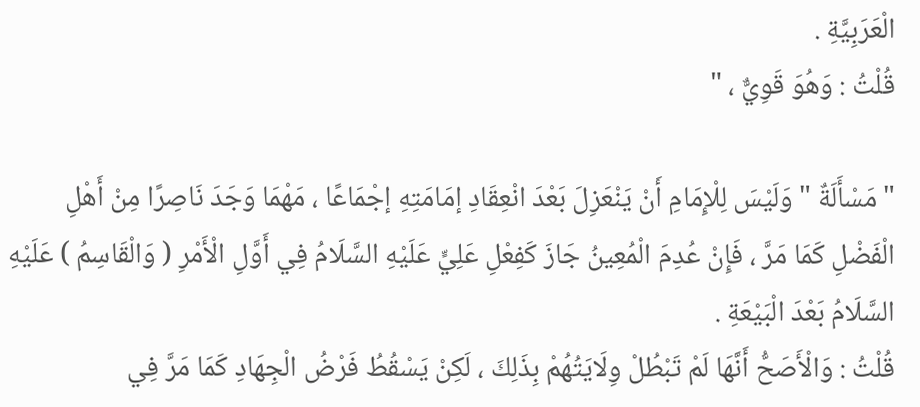الْعَرَبِيَّةِ .
قُلْتُ : وَهُوَ قَوِيٌّ ، "

" مَسْأَلَةٌ " وَلَيْسَ لِلْإِمَامِ أَنْ يَنْعَزِلَ بَعْدَ انْعِقَادِ إمَامَتِهِ إجْمَاعًا ، مَهْمَا وَجَدَ نَاصِرًا مِنْ أَهْلِ الْفَضْلِ كَمَا مَرَّ ، فَإِنْ عُدِمَ الْمُعِينُ جَازَ كَفِعْلِ عَلِيٍّ عَلَيْهِ السَّلَامُ فِي أَوَّلِ الْأَمْرِ ( وَالْقَاسِمُ ) عَلَيْهِ السَّلَامُ بَعْدَ الْبَيْعَةِ .
قُلْتُ : وَالْأَصَحُّ أَنَّهَا لَمْ تَبْطُلْ وِلَايَتُهُمْ بِذَلِكَ ، لَكِنْ يَسْقُطُ فَرْضُ الْجِهَادِ كَمَا مَرَّ فِي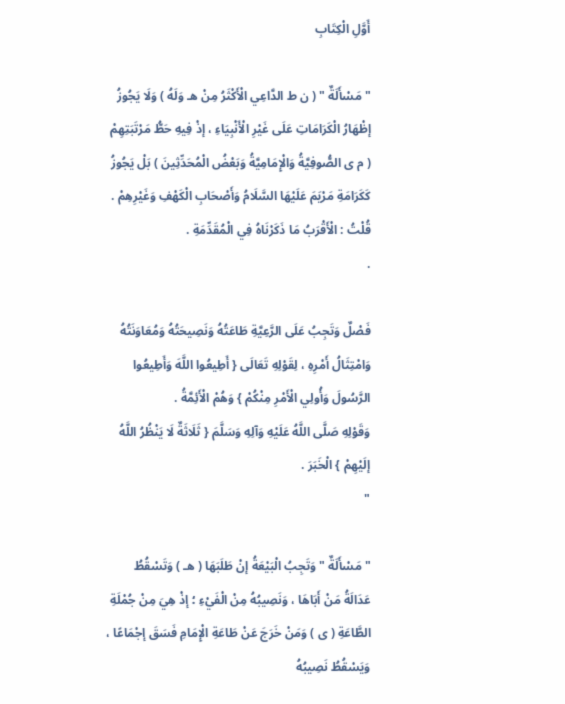أَوَّلِ الْكِتَابِ

" مَسْأَلَةٌ " ( ن ط الدَّاعِي الْأَكْثَرُ مِنْ هـ وَلَهُ ) وَلَا يَجُوزُ إظْهَارُ الْكَرَامَاتِ عَلَى غَيْرِ الْأَنْبِيَاءِ ، إذْ فِيهِ حَطُّ مَرْتَبَتِهِمْ ( م ى الصُّوفِيَّةُ وَالْإِمَامِيَّةُ وَبَعْضُ الْمُحَدِّثِينَ ) بَلْ يَجُوزُ كَكَرَامَةِ مَرْيَمَ عَلَيْهَا السَّلَامُ وَأَصْحَابِ الْكَهْفِ وَغَيْرِهِمْ .
قُلْتُ : الْأَقْرَبُ مَا ذَكَرْنَاهُ فِي الْمُقَدِّمَةِ .
.

فَصْلٌ وَتَجِبُ عَلَى الرَّعِيَّةِ طَاعَتُهُ وَنَصِيحَتُهُ وَمُعَاوَنَتُهُ وَامْتِثَالُ أَمْرِهِ ، لِقَوْلِهِ تَعَالَى { أَطِيعُوا اللَّهَ وَأَطِيعُوا الرَّسُولَ وَأُولِي الْأَمْرِ مِنْكُمْ } وَهُمْ الْأَئِمَّةُ .
وَقَوْلِهِ صَلَّى اللَّهُ عَلَيْهِ وَآلِهِ وَسَلَّمَ { ثَلَاثَةٌ لَا يَنْظُرُ اللَّهُ إلَيْهِمْ } الْخَبَرَ .
"

" مَسْأَلَةٌ " وَتَجِبُ الْبَيْعَةُ إنْ طَلَبَهَا ( هـ ) وَتَسْقُطُ عَدَالَةُ مَنْ أَبَاهَا ، وَنَصِيبُهُ مِنْ الْفَيْءِ ؛ إذْ هِيَ مِنْ جُمْلَةِ الطَّاعَةِ ( ى ) وَمَنْ خَرَجَ عَنْ طَاعَةِ الْإِمَامِ فَسَقَ إجْمَاعًا ، وَيَسْقُطُ نَصِيبُهُ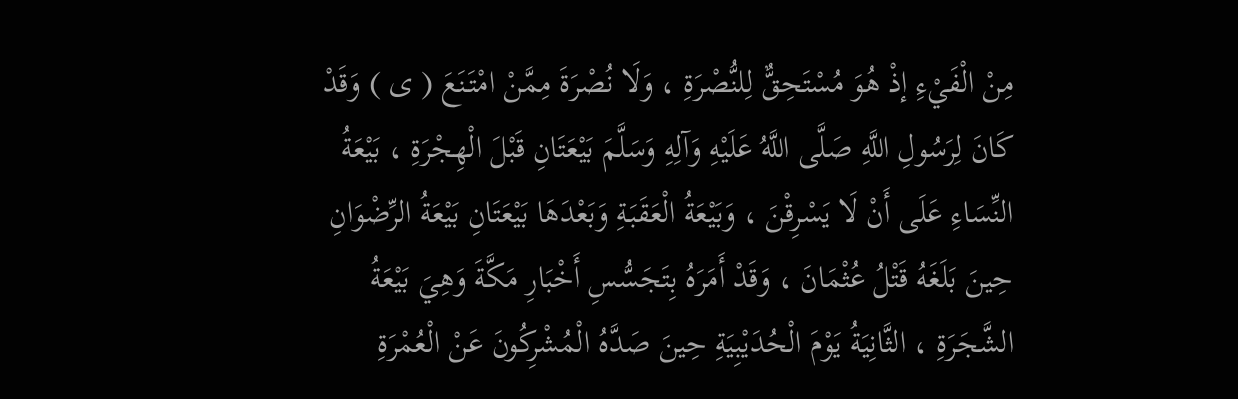مِنْ الْفَيْءِ إذْ هُوَ مُسْتَحِقٌّ لِلنُّصْرَةِ ، وَلَا نُصْرَةَ مِمَّنْ امْتَنَعَ ( ى ) وَقَدْ كَانَ لِرَسُولِ اللَّهِ صَلَّى اللَّهُ عَلَيْهِ وَآلِهِ وَسَلَّمَ بَيْعَتَانِ قَبْلَ الْهِجْرَةِ ، بَيْعَةُ النِّسَاءِ عَلَى أَنْ لَا يَسْرِقْنَ ، وَبَيْعَةُ الْعَقَبَةِ وَبَعْدَهَا بَيْعَتَانِ بَيْعَةُ الرِّضْوَانِ حِينَ بَلَغَهُ قَتْلُ عُثْمَانَ ، وَقَدْ أَمَرَهُ بِتَجَسُّسِ أَخْبَارِ مَكَّةَ وَهِيَ بَيْعَةُ الشَّجَرَةِ ، الثَّانِيَةُ يَوْمَ الْحُدَيْبِيَةِ حِينَ صَدَّهُ الْمُشْرِكُونَ عَنْ الْعُمْرَةِ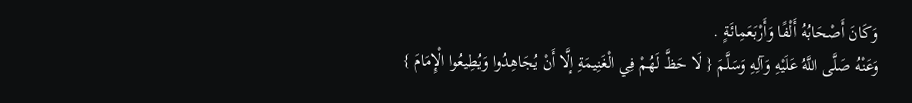وَكَانَ أَصْحَابُهُ أَلْفًا وَأَرْبَعَمِائَةٍ .
وَعَنْهُ صَلَّى اللَّهُ عَلَيْهِ وَآلِهِ وَسَلَّمَ { لَا حَظَّ لَهُمْ فِي الْغَنِيمَةِ إلَّا أَنْ يُجَاهِدُوا وَيُطِيعُوا الْإِمَامَ }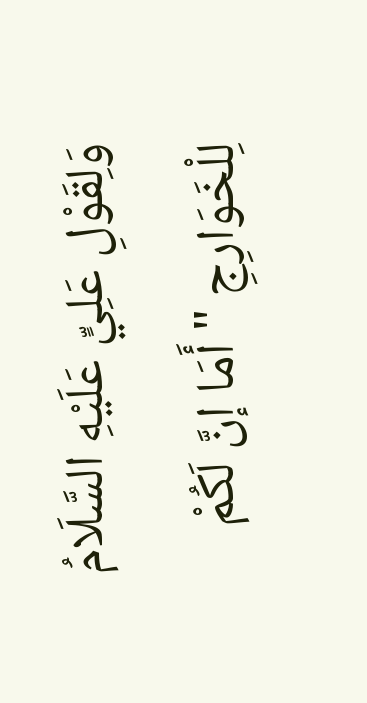وَلِقَوْلِ عَلِيٍّ عَلَيْهِ السَّلَامُ لِلْخَوَارِجِ " أَمَا إنَّ لَكُمْ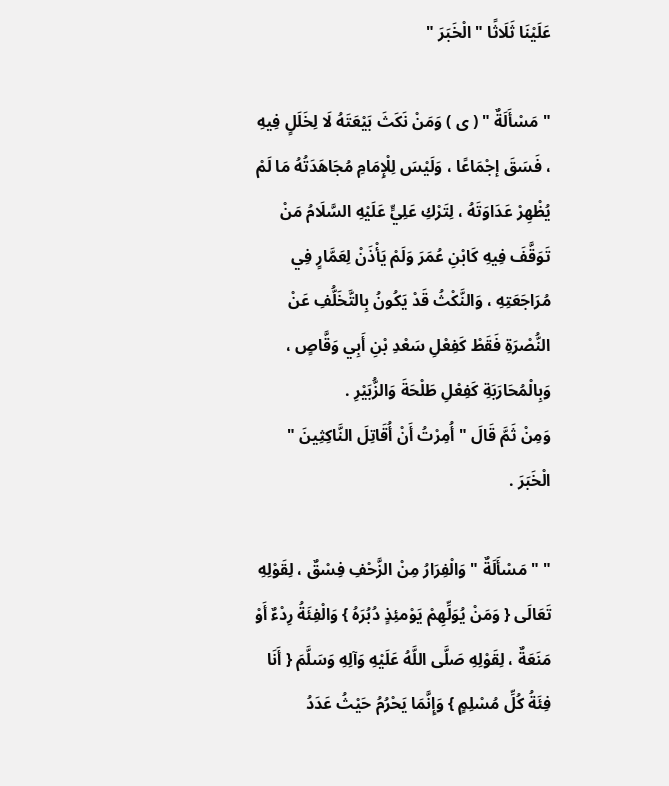عَلَيْنَا ثَلَاثًا " الْخَبَرَ "

" مَسْأَلَةٌ " ( ى ) وَمَنْ نَكَثَ بَيْعَتَهُ لَا لِخَلَلٍ فِيهِ ، فَسَقَ إجْمَاعًا ، وَلَيْسَ لِلْإِمَامِ مُجَاهَدَتُهُ مَا لَمْ يُظْهِرْ عَدَاوَتَهُ ، لِتَرْكِ عَلِيٍّ عَلَيْهِ السَّلَامُ مَنْ تَوَقَّفَ فِيهِ كَابْنِ عُمَرَ وَلَمْ يَأْذَنْ لِعَمَّارٍ فِي مُرَاجَعَتِهِ ، وَالنَّكْثُ قَدْ يَكُونُ بِالتَّخَلُّفِ عَنْ النُّصْرَةِ فَقَطْ كَفِعْلِ سَعْدِ بْنِ أَبِي وَقَّاصٍ ، وَبِالْمُحَارَبَةِ كَفِعْلِ طَلْحَةَ وَالزُّبَيْرِ .
وَمِنْ ثَمَّ قَالَ " أُمِرْتُ أَنْ أُقَاتِلَ النَّاكِثِينَ " الْخَبَرَ .

" " مَسْأَلَةٌ " وَالْفِرَارُ مِنْ الزَّحْفِ فِسْقٌ ، لِقَوْلِهِ تَعَالَى { وَمَنْ يُوَلِّهِمْ يَوْمئِذٍ دُبُرَهُ } وَالْفِئَةُ رِدْءٌ أَوْ مَنَعَةٌ ، لِقَوْلِهِ صَلَّى اللَّهُ عَلَيْهِ وَآلِهِ وَسَلَّمَ { أَنَا فِئَةُ كُلِّ مُسْلِمٍ } وَإِنَّمَا يَحْرُمُ حَيْثُ عَدَدُ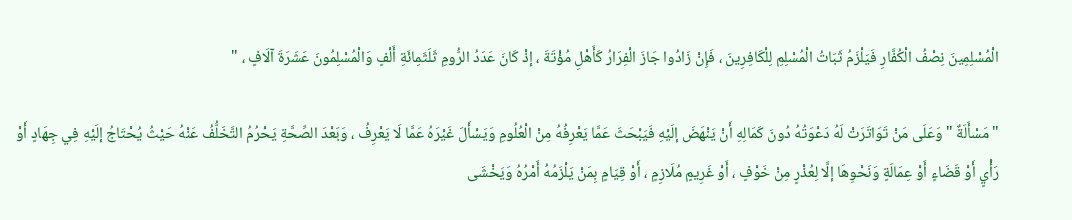الْمُسْلِمِينَ نِصْفُ الْكُفَّارِ فَيَلْزَمُ ثَبَاتُ الْمُسْلِمِ لِلْكَافِرِينَ ، فَإِنْ زَادُوا جَازَ الْفِرَارُ كَأَهْلِ مُؤْتَةَ ، إذْ كَانَ عَدَدُ الرُّومِ ثَلَثَمِائَةِ أَلْفٍ وَالْمُسْلِمُونَ عَشَرَةَ آلَافٍ ، "

" مَسْأَلَةٌ " وَعَلَى مَنْ تَوَاتَرَتْ لَهُ دَعْوَتُهُ دُونَ كَمَالِهِ أَنْ يَنْهَضَ إلَيْهِ فَيَبْحَثَ عَمَّا يَعْرِفُهُ مِنْ الْعُلُومِ وَيَسْأَلَ غَيْرَهُ عَمَّا لَا يَعْرِفُ ، وَبَعْدَ الصِّحَّةِ يَحْرُمُ التَّخَلُّفُ عَنْهُ حَيْثُ يُحْتَاجُ إلَيْهِ فِي جِهَادٍ أَوْ رَأْيٍ أَوْ قَضَاءٍ أَوْ عِمَالَةٍ وَنَحْوِهَا إلَّا لِعُذْرٍ مِنْ خَوْفٍ ، أَوْ غَرِيمٍ مُلَازِمٍ ، أَوْ قِيَامٍ بِمَنْ يَلْزَمُهُ أَمْرُهُ وَيَخْشَى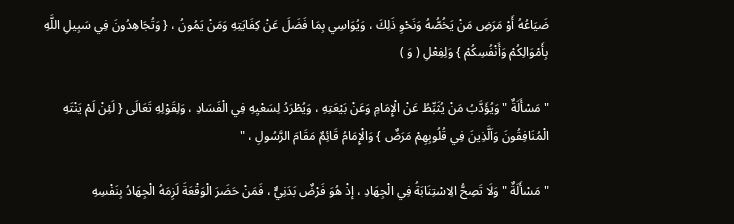ضَيَاعُهُ أَوْ مَرَضِ مَنْ يَخُصُّهُ وَنَحْوِ ذَلِكَ ، وَيُوَاسِي بِمَا فَضَلَ عَنْ كِفَايَتِهِ وَمَنْ يَمُونُ ، { وَتُجَاهِدُونَ فِي سَبِيلِ اللَّهِ بِأَمْوَالِكُمْ وَأَنْفُسِكُمْ } وَلِفِعْلِ ( وَ )

" مَسْأَلَةٌ " وَيُؤَدَّبُ مَنْ يُثَبِّطُ عَنْ الْإِمَامِ وَعَنْ بَيْعَتِهِ ، وَيُطْرَدُ لِسَعْيِهِ فِي الْفَسَادِ ، وَلِقَوْلِهِ تَعَالَى { لَئِنْ لَمْ يَنْتَهِ الْمُنَافِقُونَ وَاَلَّذِينَ فِي قُلُوبِهِمْ مَرَضٌ } وَالْإِمَامُ قَائِمٌ مَقَامَ الرَّسُولِ ، "

" مَسْأَلَةٌ " وَلَا تَصِحُّ الِاسْتِنَابَةُ فِي الْجِهَادِ ، إذْ هُوَ فَرْضٌ بَدَنِيٌّ ، فَمَنْ حَضَرَ الْوَقْعَةَ لَزِمَهُ الْجِهَادُ بِنَفْسِهِ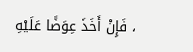، فَإِنْ أَخَذَ عِوَضًا عَلَيْهِ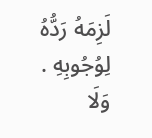لَزِمَهُ رَدُّهُ لِوُجُوبِهِ .
وَلَا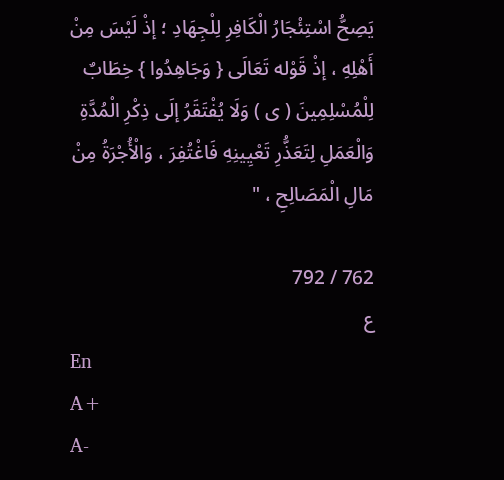يَصِحُّ اسْتِئْجَارُ الْكَافِرِ لِلْجِهَادِ ؛ إذْ لَيْسَ مِنْ أَهْلِهِ ، إذْ قَوْله تَعَالَى { وَجَاهِدُوا } خِطَابٌ لِلْمُسْلِمِينَ ( ى ) وَلَا يُفْتَقَرُ إلَى ذِكْرِ الْمُدَّةِ وَالْعَمَلِ لِتَعَذُّرِ تَعْيِينِهِ فَاغْتُفِرَ ، وَالْأُجْرَةُ مِنْ مَالِ الْمَصَالِحِ ، "

762 / 792
ع
En
A+
A-